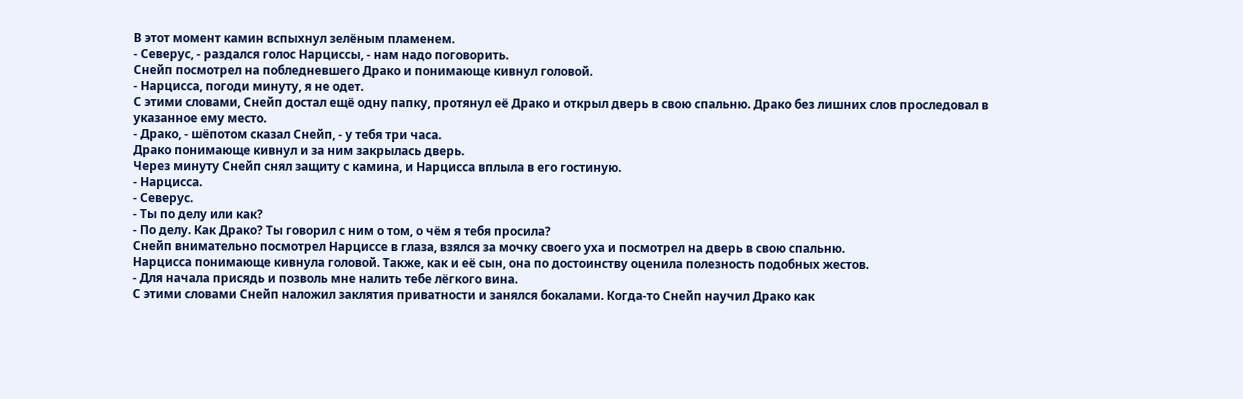В этот момент камин вспыхнул зелёным пламенем.
- Северус, - раздался голос Нарциссы, - нам надо поговорить.
Снейп посмотрел на побледневшего Драко и понимающе кивнул головой.
- Нарцисса, погоди минуту, я не одет.
С этими словами, Снейп достал ещё одну папку, протянул её Драко и открыл дверь в свою спальню. Драко без лишних слов проследовал в указанное ему место.
- Драко, - шёпотом сказал Снейп, - у тебя три часа.
Драко понимающе кивнул и за ним закрылась дверь.
Через минуту Снейп снял защиту с камина, и Нарцисса вплыла в его гостиную.
- Нарцисса.
- Северус.
- Ты по делу или как?
- По делу. Как Драко? Ты говорил с ним о том, о чём я тебя просила?
Снейп внимательно посмотрел Нарциссе в глаза, взялся за мочку своего уха и посмотрел на дверь в свою спальню.
Нарцисса понимающе кивнула головой. Также, как и её сын, она по достоинству оценила полезность подобных жестов.
- Для начала присядь и позволь мне налить тебе лёгкого вина.
С этими словами Снейп наложил заклятия приватности и занялся бокалами. Когда-то Снейп научил Драко как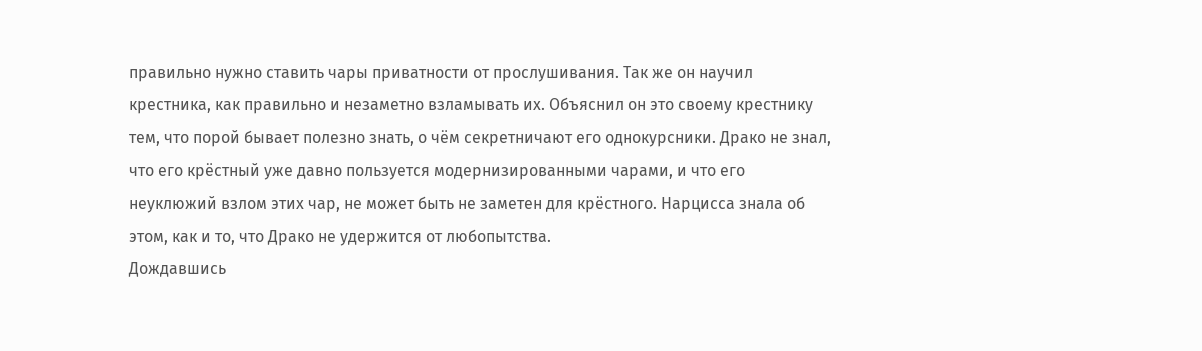правильно нужно ставить чары приватности от прослушивания. Так же он научил крестника, как правильно и незаметно взламывать их. Объяснил он это своему крестнику тем, что порой бывает полезно знать, о чём секретничают его однокурсники. Драко не знал, что его крёстный уже давно пользуется модернизированными чарами, и что его неуклюжий взлом этих чар, не может быть не заметен для крёстного. Нарцисса знала об этом, как и то, что Драко не удержится от любопытства.
Дождавшись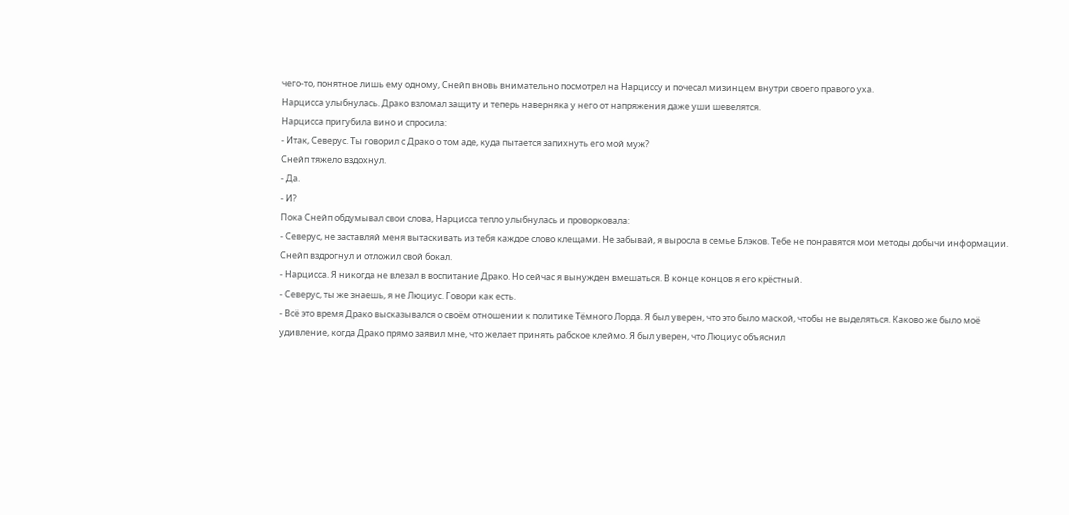чего-то, понятное лишь ему одному, Снейп вновь внимательно посмотрел на Нарциссу и почесал мизинцем внутри своего правого уха.
Нарцисса улыбнулась. Драко взломал защиту и теперь наверняка у него от напряжения даже уши шевелятся.
Нарцисса пригубила вино и спросила:
- Итак, Северус. Ты говорил с Драко о том аде, куда пытается запихнуть его мой муж?
Снейп тяжело вздохнул.
- Да.
- И?
Пока Снейп обдумывал свои слова, Нарцисса тепло улыбнулась и проворковала:
- Северус, не заставляй меня вытаскивать из тебя каждое слово клещами. Не забывай, я выросла в семье Блэков. Тебе не понравятся мои методы добычи информации.
Снейп вздрогнул и отложил свой бокал.
- Нарцисса. Я никогда не влезал в воспитание Драко. Но сейчас я вынужден вмешаться. В конце концов я его крёстный.
- Северус, ты же знаешь, я не Люциус. Говори как есть.
- Всё это время Драко высказывался о своём отношении к политике Тёмного Лорда. Я был уверен, что это было маской, чтобы не выделяться. Каково же было моё удивление, когда Драко прямо заявил мне, что желает принять рабское клеймо. Я был уверен, что Люциус объяснил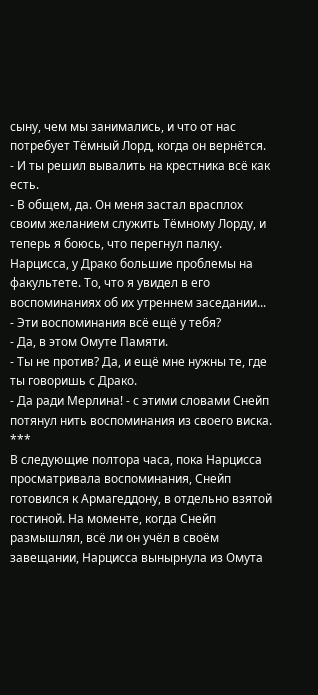сыну, чем мы занимались, и что от нас потребует Тёмный Лорд, когда он вернётся.
- И ты решил вывалить на крестника всё как есть.
- В общем, да. Он меня застал врасплох своим желанием служить Тёмному Лорду, и теперь я боюсь, что перегнул палку. Нарцисса, у Драко большие проблемы на факультете. То, что я увидел в его воспоминаниях об их утреннем заседании...
- Эти воспоминания всё ещё у тебя?
- Да, в этом Омуте Памяти.
- Ты не против? Да, и ещё мне нужны те, где ты говоришь с Драко.
- Да ради Мерлина! - с этими словами Снейп потянул нить воспоминания из своего виска.
***
В следующие полтора часа, пока Нарцисса просматривала воспоминания, Снейп готовился к Армагеддону, в отдельно взятой гостиной. На моменте, когда Снейп размышлял, всё ли он учёл в своём завещании, Нарцисса вынырнула из Омута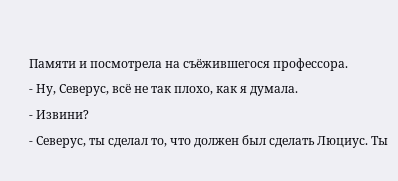Памяти и посмотрела на съёжившегося профессора.
- Ну, Северус, всё не так плохо, как я думала.
- Извини?
- Северус, ты сделал то, что должен был сделать Люциус. Ты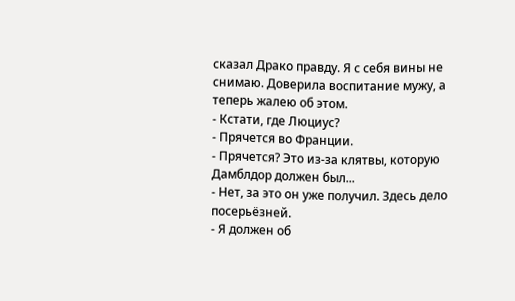сказал Драко правду. Я с себя вины не снимаю. Доверила воспитание мужу, а теперь жалею об этом.
- Кстати, где Люциус?
- Прячется во Франции.
- Прячется? Это из-за клятвы, которую Дамблдор должен был...
- Нет, за это он уже получил. Здесь дело посерьёзней.
- Я должен об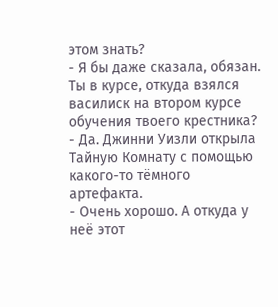этом знать?
- Я бы даже сказала, обязан. Ты в курсе, откуда взялся василиск на втором курсе обучения твоего крестника?
- Да. Джинни Уизли открыла Тайную Комнату с помощью какого-то тёмного артефакта.
- Очень хорошо. А откуда у неё этот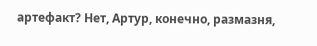артефакт? Нет, Артур, конечно, размазня,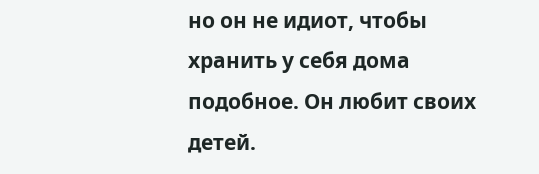но он не идиот, чтобы хранить у себя дома подобное. Он любит своих детей.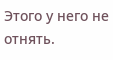Этого у него не отнять.